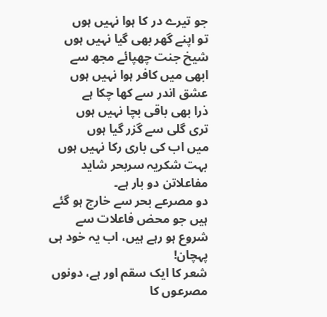جو تیرے در کا ہوا نہیں ہوں
تو اپنے گھر بھی گیا نہیں ہوں
شیخ جنت چھپائے مجھ سے
ابھی میں کافر ہوا نہیں ہوں
عشق اندر سے کھا چکا ہے
ذرا بھی باقی بچا نہیں ہوں
تری گلی سے گزر گیا ہوں
میں اب کی باری رکا نہیں ہوں
بہت شکریہ سربحر شاید مفاعلاتن دو بار ہے۔
دو مصرعے بحر سے خارج ہو گئے ہیں جو محض فاعلات سے شروع ہو رہے ہیں، اب یہ خود ہی پہچان!
شعر کا ایک سقم اور ہے، دونوں مصرعوں کا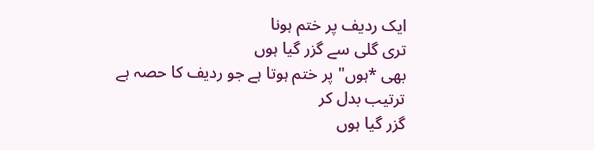ایک ردیف پر ختم ہونا
تری گلی سے گزر گیا ہوں
بھی *ہوں" پر ختم ہوتا ہے جو ردیف کا حصہ ہے
ترتیب بدل کر
گزر گیا ہوں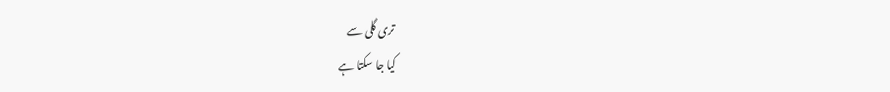تری گلی سے
کیا جا سکتا ہے